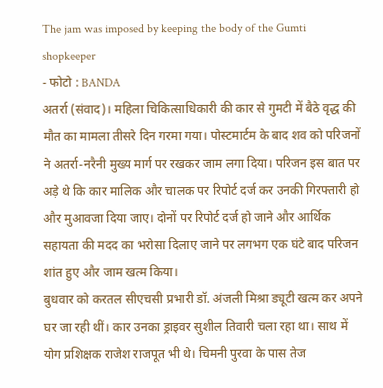The jam was imposed by keeping the body of the Gumti shopkeeper
- फोटो : BANDA
अतर्रा (संवाद)। महिला चिकित्साधिकारी की कार से गुमटी में बैठे वृद्ध की मौत का मामला तीसरे दिन गरमा गया। पोस्टमार्टम के बाद शव को परिजनों ने अतर्रा-नरैनी मुख्य मार्ग पर रखकर जाम लगा दिया। परिजन इस बात पर अड़े थे कि कार मालिक और चालक पर रिपोर्ट दर्ज कर उनकी गिरफ्तारी हो और मुआवजा दिया जाए। दोनों पर रिपोर्ट दर्ज हो जाने और आर्थिक सहायता की मदद का भरोसा दिलाए जाने पर लगभग एक घंटे बाद परिजन शांत हुए और जाम खत्म किया।
बुधवार को करतल सीएचसी प्रभारी डॉ. अंजली मिश्रा ड्यूटी खत्म कर अपने घर जा रही थीं। कार उनका ड्राइवर सुशील तिवारी चला रहा था। साथ में योग प्रशिक्षक राजेश राजपूत भी थे। चिमनी पुरवा के पास तेज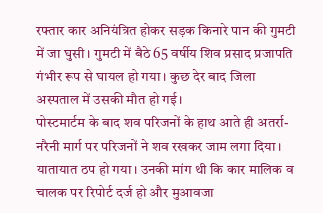रफ्तार कार अनियंत्रित होकर सड़क किनारे पान की गुमटी में जा घुसी। गुमटी में बैठे 65 वर्षीय शिव प्रसाद प्रजापति गंभीर रूप से घायल हो गया। कुछ देर बाद जिला अस्पताल में उसकी मौत हो गई।
पोस्टमार्टम के बाद शव परिजनों के हाथ आते ही अतर्रा-नरैनी मार्ग पर परिजनों ने शव रखकर जाम लगा दिया। यातायात ठप हो गया। उनकी मांग थी कि कार मालिक व चालक पर रिपोर्ट दर्ज हो और मुआवजा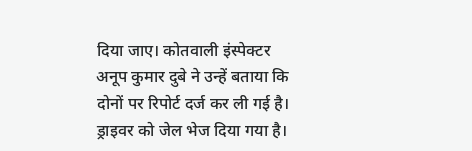दिया जाए। कोतवाली इंस्पेक्टर अनूप कुमार दुबे ने उन्हें बताया कि दोनों पर रिपोर्ट दर्ज कर ली गई है। ड्राइवर को जेल भेज दिया गया है।